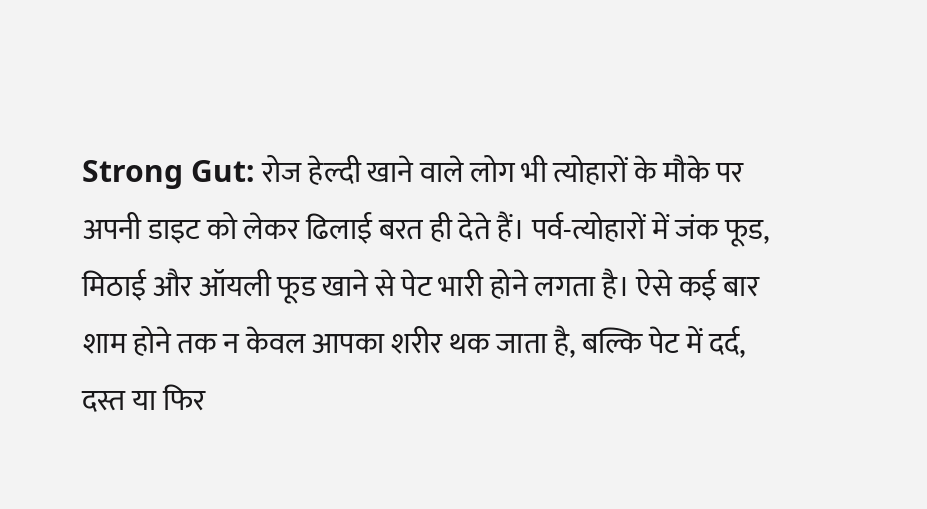Strong Gut: रोज हेल्दी खाने वाले लोग भी त्योहारों के मौके पर अपनी डाइट को लेकर ढिलाई बरत ही देते हैं। पर्व-त्योहारों में जंक फूड, मिठाई और ऑयली फूड खाने से पेट भारी होने लगता है। ऐसे कई बार शाम होने तक न केवल आपका शरीर थक जाता है, बल्कि पेट में दर्द, दस्त या फिर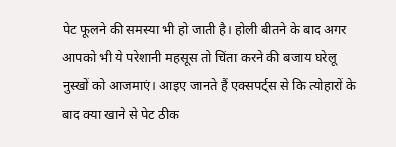पेट फूलने की समस्या भी हो जाती है। होली बीतने के बाद अगर आपको भी ये परेशानी महसूस तो चिंता करने की बजाय घरेलू नुस्खों को आजमाएं। आइए जानते हैं एक्सपर्ट्स से कि त्योहारों के बाद क्या खाने से पेट ठीक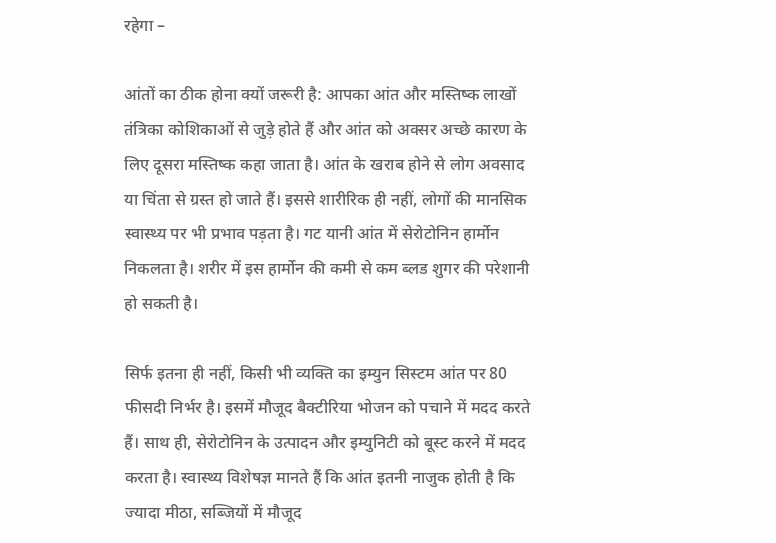रहेगा –

आंतों का ठीक होना क्यों जरूरी है: आपका आंत और मस्तिष्क लाखों तंत्रिका कोशिकाओं से जुड़े होते हैं और आंत को अक्सर अच्छे कारण के लिए दूसरा मस्तिष्क कहा जाता है। आंत के खराब होने से लोग अवसाद या चिंता से ग्रस्त हो जाते हैं। इससे शारीरिक ही नहीं, लोगों की मानसिक स्वास्थ्य पर भी प्रभाव पड़ता है। गट यानी आंत में सेरोटोनिन हार्मोन निकलता है। शरीर में इस हार्मोन की कमी से कम ब्लड शुगर की परेशानी हो सकती है।

सिर्फ इतना ही नहीं, किसी भी व्यक्ति का इम्युन सिस्टम आंत पर 80 फीसदी निर्भर है। इसमें मौजूद बैक्टीरिया भोजन को पचाने में मदद करते हैं। साथ ही, सेरोटोनिन के उत्पादन और इम्युनिटी को बूस्ट करने में मदद करता है। स्वास्थ्य विशेषज्ञ मानते हैं कि आंत इतनी नाजुक होती है कि ज्यादा मीठा, सब्जियों में मौजूद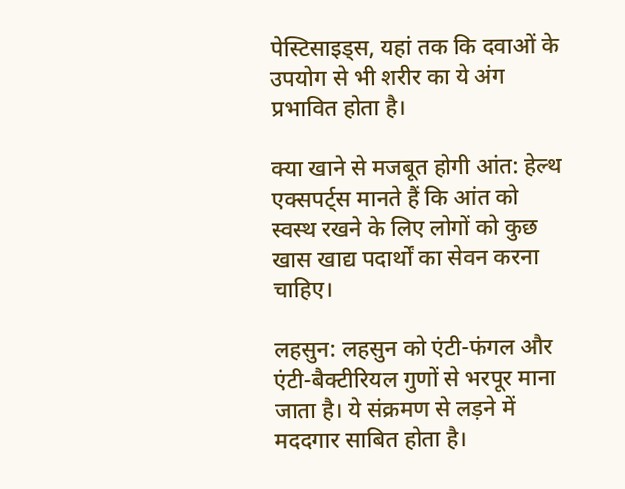पेस्टिसाइड्स, यहां तक कि दवाओं के उपयोग से भी शरीर का ये अंग प्रभावित होता है।

क्या खाने से मजबूत होगी आंत: हेल्थ एक्सपर्ट्स मानते हैं कि आंत को स्वस्थ रखने के लिए लोगों को कुछ खास खाद्य पदार्थों का सेवन करना चाहिए।

लहसुन: लहसुन को एंटी-फंगल और एंटी-बैक्टीरियल गुणों से भरपूर माना जाता है। ये संक्रमण से लड़ने में मददगार साबित होता है।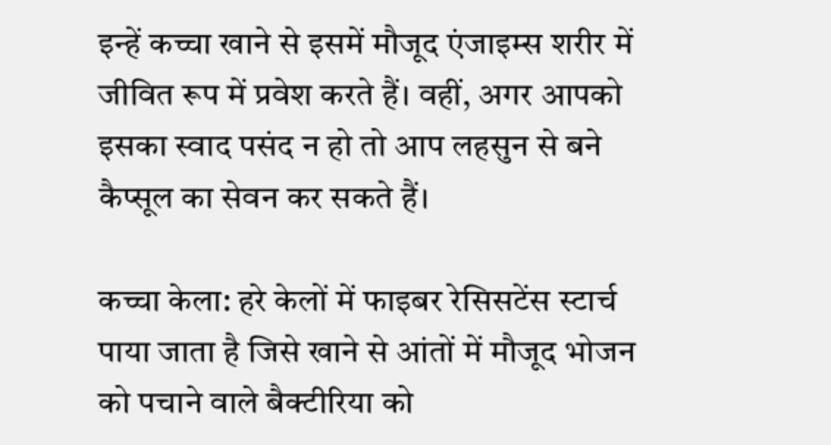इन्हें कच्चा खाने से इसमें मौजूद एंजाइम्स शरीर में जीवित रूप में प्रवेश करते हैं। वहीं, अगर आपको इसका स्वाद पसंद न हो तो आप लहसुन से बने कैप्सूल का सेवन कर सकते हैं।

कच्चा केला: हरे केलों में फाइबर रेसिसटेंस स्टार्च पाया जाता है जिसे खाने से आंतों में मौजूद भोजन को पचाने वाले बैक्टीरिया को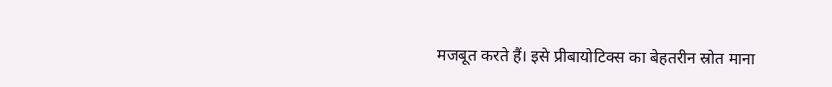मजबूत करते हैं। इसे प्रीबायोटिक्स का बेहतरीन स्रोत माना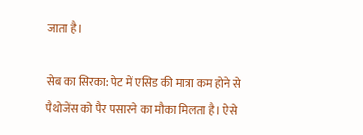जाता है।

सेब का सिरका: पेट में एसिड की मात्रा कम होने से पैथोजेंस को पैर पसारने का मौका मिलता है। ऐसे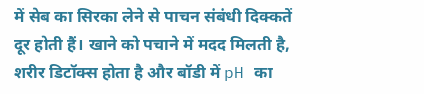में सेब का सिरका लेने से पाचन संबंधी दिक्कतें दूर होती हैं। खाने को पचाने में मदद मिलती है, शरीर डिटॉक्स होता है और बॉडी में pH का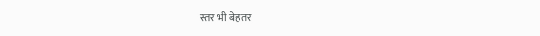स्तर भी बेहतर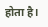होता है।